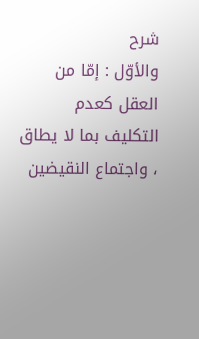شرح
والأوّل : إمّا من العقل كعدم التكليف بما لا يطاق ، واجتماع النقيضين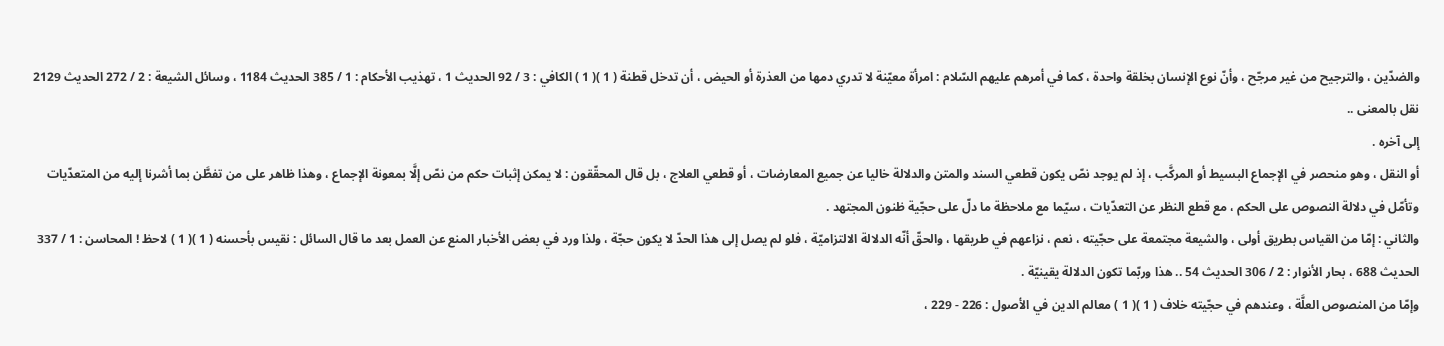والضدّين ، والترجيح من غير مرجّح ، وأنّ نوع الإنسان بخلقة واحدة ، كما في أمرهم عليهم السّلام : امرأة معيّنة لا تدري دمها من العذرة أو الحيض ، أن تدخل قطنة ( 1 )( 1 ) الكافي : 3 / 92 الحديث 1 ، تهذيب الأحكام : 1 / 385 الحديث 1184 ، وسائل الشيعة : 2 / 272 الحديث 2129 نقل بالمعنى ..
إلى آخره .
أو النقل ، وهو منحصر في الإجماع البسيط أو المركَّب ، إذ لم يوجد نصّ يكون قطعي السند والمتن والدلالة خاليا عن جميع المعارضات ، أو قطعي العلاج ، بل قال المحقّقون : لا يمكن إثبات حكم من نصّ إلَّا بمعونة الإجماع ، وهذا ظاهر على من تفطَّن بما أشرنا إليه من المتعدّيات وتأمّل في دلالة النصوص على الحكم ، مع قطع النظر عن التعدّيات ، سيّما مع ملاحظة ما دلّ على حجّية ظنون المجتهد .
والثاني : إمّا من القياس بطريق أولى ، والشيعة مجتمعة على حجّيته ، نعم ، نزاعهم في طريقها ، والحقّ أنّه الدلالة الالتزاميّة ، فلو لم يصل إلى هذا الحدّ لا يكون حجّة ، ولذا ورد في بعض الأخبار المنع عن العمل بعد ما قال السائل : نقيس بأحسنه ( 1 )( 1 ) لاحظ ! المحاسن : 1 / 337 الحديث 688 ، بحار الأنوار : 2 / 306 الحديث 54 .. هذا وربّما تكون الدلالة يقينيّة .
وإمّا من المنصوص العلَّة ، وعندهم في حجّيته خلاف ( 1 )( 1 ) معالم الدين في الأصول : 226 - 229 ،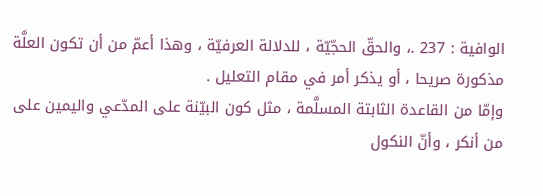الوافية : 237 .، والحقّ الحجّيّة ، للدلالة العرفيّة ، وهذا أعمّ من أن تكون العلَّة مذكورة صريحا ، أو يذكر أمر في مقام التعليل .
وإمّا من القاعدة الثابتة المسلَّمة ، مثل كون البيّنة على المدّعي واليمين على من أنكر ، وأنّ النكول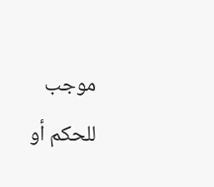موجب للحكم أو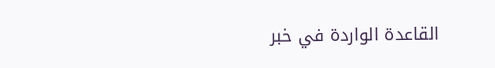القاعدة الواردة في خبر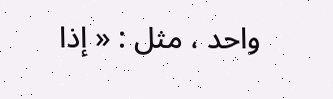واحد ، مثل : « إذا